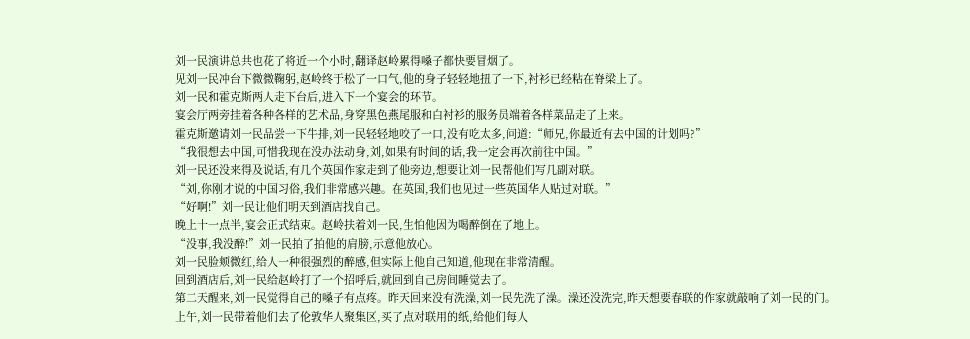刘一民演讲总共也花了将近一个小时,翻译赵岭累得嗓子都快要冒烟了。
见刘一民冲台下微微鞠躬,赵岭终于松了一口气,他的身子轻轻地扭了一下,衬衫已经粘在脊梁上了。
刘一民和霍克斯两人走下台后,进入下一个宴会的环节。
宴会厅两旁挂着各种各样的艺术品,身穿黑色燕尾服和白衬衫的服务员端着各样菜品走了上来。
霍克斯邀请刘一民品尝一下牛排,刘一民轻轻地咬了一口,没有吃太多,问道:“师兄,你最近有去中国的计划吗?”
“我很想去中国,可惜我现在没办法动身,刘,如果有时间的话,我一定会再次前往中国。”
刘一民还没来得及说话,有几个英国作家走到了他旁边,想要让刘一民帮他们写几副对联。
“刘,你刚才说的中国习俗,我们非常感兴趣。在英国,我们也见过一些英国华人贴过对联。”
“好啊!”刘一民让他们明天到酒店找自己。
晚上十一点半,宴会正式结束。赵岭扶着刘一民,生怕他因为喝醉倒在了地上。
“没事,我没醉!”刘一民拍了拍他的肩膀,示意他放心。
刘一民脸颊微红,给人一种很强烈的醉感,但实际上他自己知道,他现在非常清醒。
回到酒店后,刘一民给赵岭打了一个招呼后,就回到自己房间睡觉去了。
第二天醒来,刘一民觉得自己的嗓子有点疼。昨天回来没有洗澡,刘一民先洗了澡。澡还没洗完,昨天想要春联的作家就敲响了刘一民的门。
上午,刘一民带着他们去了伦敦华人聚集区,买了点对联用的纸,给他们每人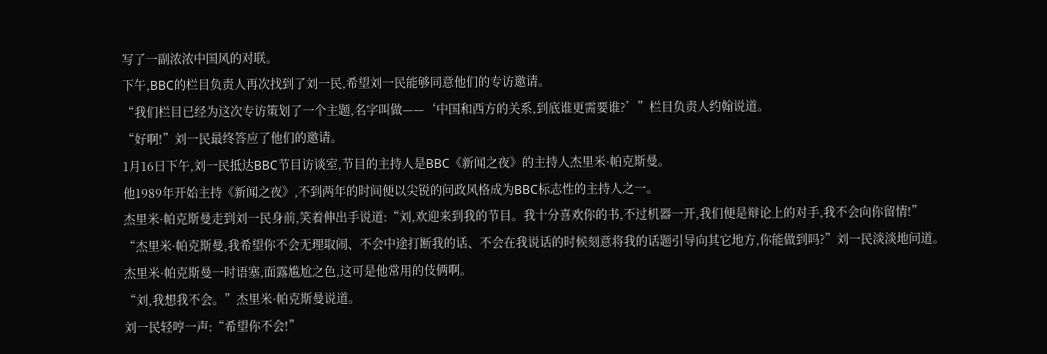写了一副浓浓中国风的对联。
下午,BBC的栏目负责人再次找到了刘一民,希望刘一民能够同意他们的专访邀请。
“我们栏目已经为这次专访策划了一个主题,名字叫做——‘中国和西方的关系,到底谁更需要谁?’”栏目负责人约翰说道。
“好啊!”刘一民最终答应了他们的邀请。
1月16日下午,刘一民抵达BBC节目访谈室,节目的主持人是BBC《新闻之夜》的主持人杰里米·帕克斯曼。
他1989年开始主持《新闻之夜》,不到两年的时间便以尖锐的问政风格成为BBC标志性的主持人之一。
杰里米·帕克斯曼走到刘一民身前,笑着伸出手说道:“刘,欢迎来到我的节目。我十分喜欢你的书,不过机器一开,我们便是辩论上的对手,我不会向你留情!”
“杰里米·帕克斯曼,我希望你不会无理取闹、不会中途打断我的话、不会在我说话的时候刻意将我的话题引导向其它地方,你能做到吗?”刘一民淡淡地问道。
杰里米·帕克斯曼一时语塞,面露尴尬之色,这可是他常用的伎俩啊。
“刘,我想我不会。”杰里米·帕克斯曼说道。
刘一民轻哼一声:“希望你不会!”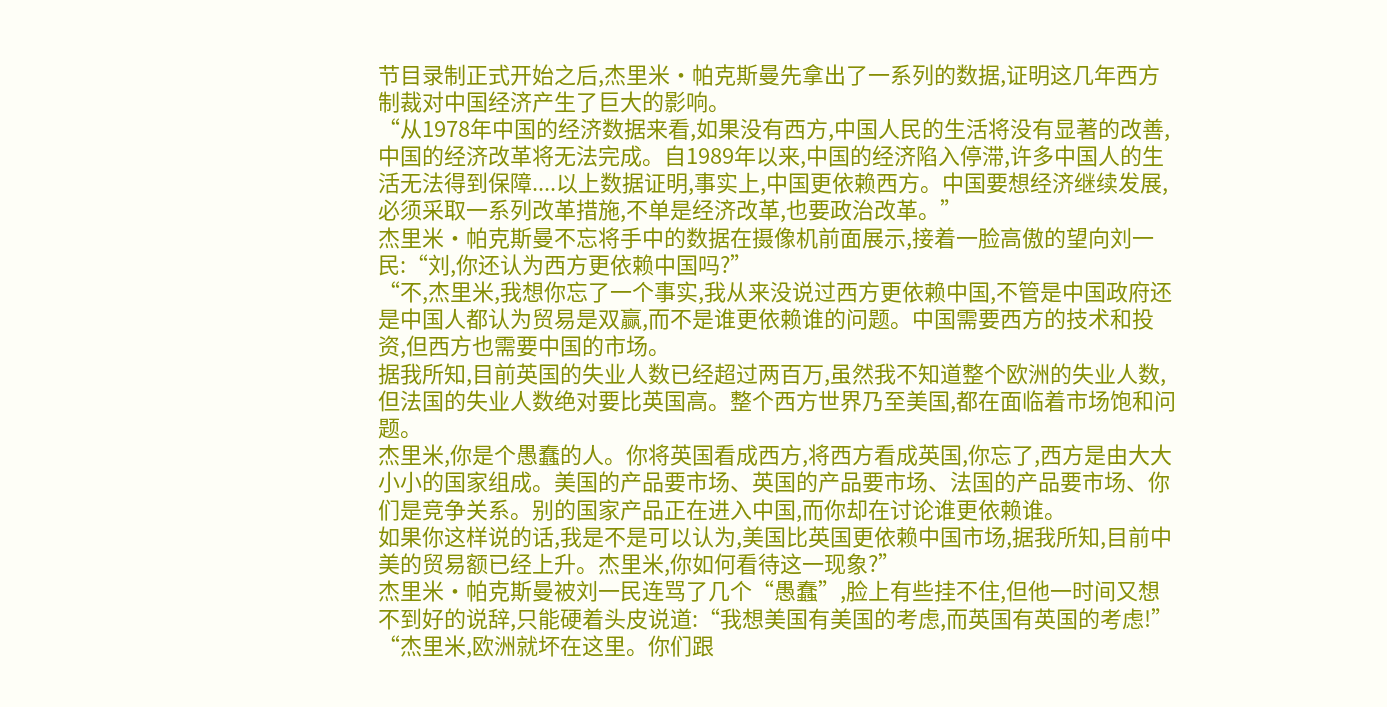节目录制正式开始之后,杰里米·帕克斯曼先拿出了一系列的数据,证明这几年西方制裁对中国经济产生了巨大的影响。
“从1978年中国的经济数据来看,如果没有西方,中国人民的生活将没有显著的改善,中国的经济改革将无法完成。自1989年以来,中国的经济陷入停滞,许多中国人的生活无法得到保障....以上数据证明,事实上,中国更依赖西方。中国要想经济继续发展,必须采取一系列改革措施,不单是经济改革,也要政治改革。”
杰里米·帕克斯曼不忘将手中的数据在摄像机前面展示,接着一脸高傲的望向刘一民:“刘,你还认为西方更依赖中国吗?”
“不,杰里米,我想你忘了一个事实,我从来没说过西方更依赖中国,不管是中国政府还是中国人都认为贸易是双赢,而不是谁更依赖谁的问题。中国需要西方的技术和投资,但西方也需要中国的市场。
据我所知,目前英国的失业人数已经超过两百万,虽然我不知道整个欧洲的失业人数,但法国的失业人数绝对要比英国高。整个西方世界乃至美国,都在面临着市场饱和问题。
杰里米,你是个愚蠢的人。你将英国看成西方,将西方看成英国,你忘了,西方是由大大小小的国家组成。美国的产品要市场、英国的产品要市场、法国的产品要市场、你们是竞争关系。别的国家产品正在进入中国,而你却在讨论谁更依赖谁。
如果你这样说的话,我是不是可以认为,美国比英国更依赖中国市场,据我所知,目前中美的贸易额已经上升。杰里米,你如何看待这一现象?”
杰里米·帕克斯曼被刘一民连骂了几个“愚蠢”,脸上有些挂不住,但他一时间又想不到好的说辞,只能硬着头皮说道:“我想美国有美国的考虑,而英国有英国的考虑!”
“杰里米,欧洲就坏在这里。你们跟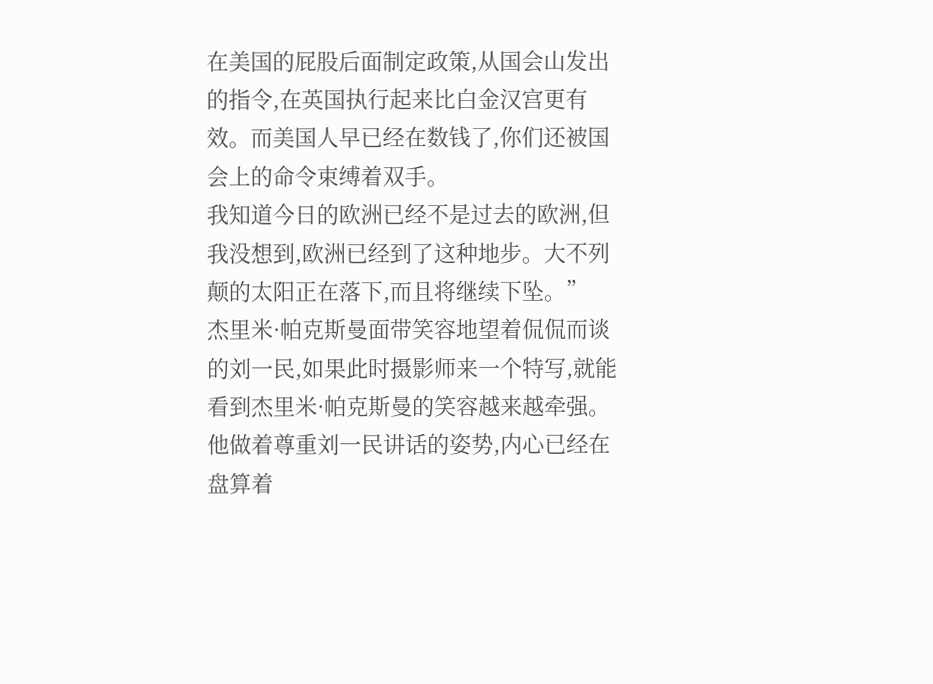在美国的屁股后面制定政策,从国会山发出的指令,在英国执行起来比白金汉宫更有效。而美国人早已经在数钱了,你们还被国会上的命令束缚着双手。
我知道今日的欧洲已经不是过去的欧洲,但我没想到,欧洲已经到了这种地步。大不列颠的太阳正在落下,而且将继续下坠。”
杰里米·帕克斯曼面带笑容地望着侃侃而谈的刘一民,如果此时摄影师来一个特写,就能看到杰里米·帕克斯曼的笑容越来越牵强。
他做着尊重刘一民讲话的姿势,内心已经在盘算着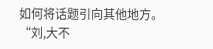如何将话题引向其他地方。
“刘,大不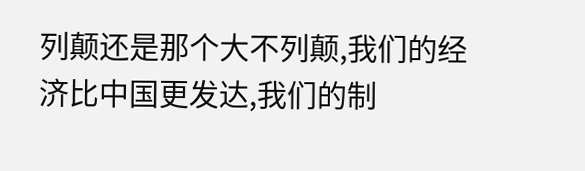列颠还是那个大不列颠,我们的经济比中国更发达,我们的制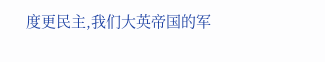度更民主,我们大英帝国的军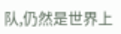队,仍然是世界上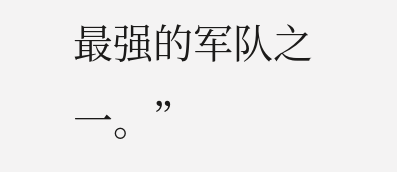最强的军队之一。”